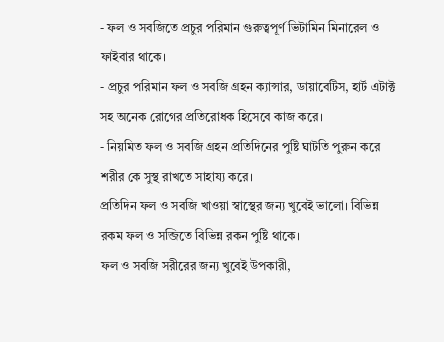- ফল ও সবজিতে প্রচুর পরিমান গুরুত্বপূর্ণ ভিটামিন মিনারেল ও ফাইবার থাকে।
- প্রচুর পরিমান ফল ও সবজি গ্রহন ক্যান্সার, ডায়াবেটিস, হার্ট এটাক্ট সহ অনেক রোগের প্রতিরোধক হিসেবে কাজ করে।
- নিয়মিত ফল ও সবজি গ্রহন প্রতিদিনের পুষ্টি ঘাটতি পুরুন করে শরীর কে সুস্থ রাখতে সাহায্য করে।
প্রতিদিন ফল ও সবজি খাওয়া স্বাস্থের জন্য খুবেই ভালো। বিভিন্ন রকম ফল ও সব্জিতে বিভিন্ন রকন পুষ্টি থাকে।
ফল ও সবজি সরীরের জন্য খুবেই উপকারী,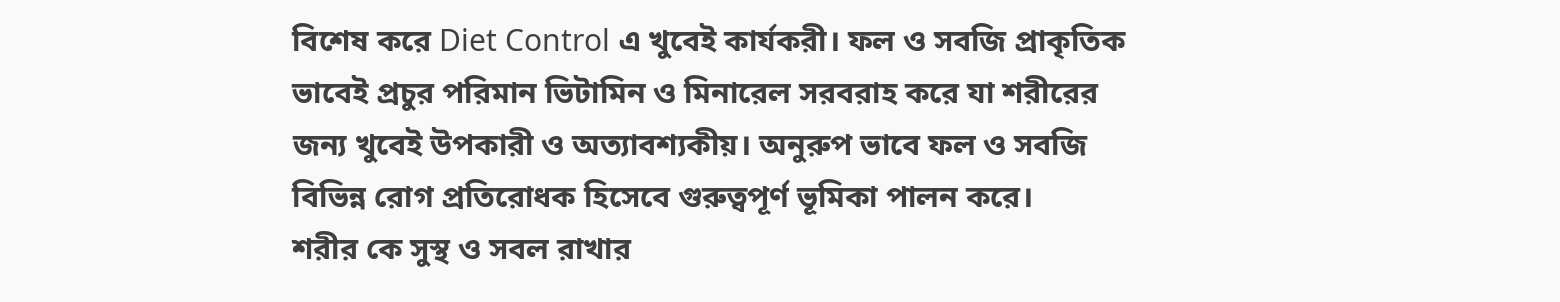বিশেষ করে Diet Control এ খুবেই কার্যকরী। ফল ও সবজি প্রাকৃতিক ভাবেই প্রচুর পরিমান ভিটামিন ও মিনারেল সরবরাহ করে যা শরীরের জন্য খুবেই উপকারী ও অত্যাবশ্যকীয়। অনুরুপ ভাবে ফল ও সবজি বিভিন্ন রোগ প্রতিরোধক হিসেবে গুরুত্বপূর্ণ ভূমিকা পালন করে।
শরীর কে সুস্থ ও সবল রাখার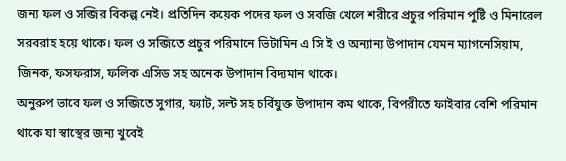জন্য ফল ও সব্জির বিকল্প নেই। প্রতিদিন কয়েক পদের ফল ও সবজি খেলে শরীরে প্রচুর পরিমান পুষ্টি ও মিনারেল সরবরাহ হয়ে থাকে। ফল ও সব্জিতে প্রচুর পরিমানে ভিটামিন এ সি ই ও অন্যান্য উপাদান যেমন ম্যাগনেসিয়াম, জিনক, ফসফরাস, ফলিক এসিড সহ অনেক উপাদান বিদ্যমান থাকে।
অনুরুপ ভাবে ফল ও সব্জিতে সুগার, ফ্যাট, সল্ট সহ চর্বিযুক্ত উপাদান কম থাকে, বিপরীতে ফাইবার বেশি পরিমান থাকে যা স্বাস্থের জন্য খুবেই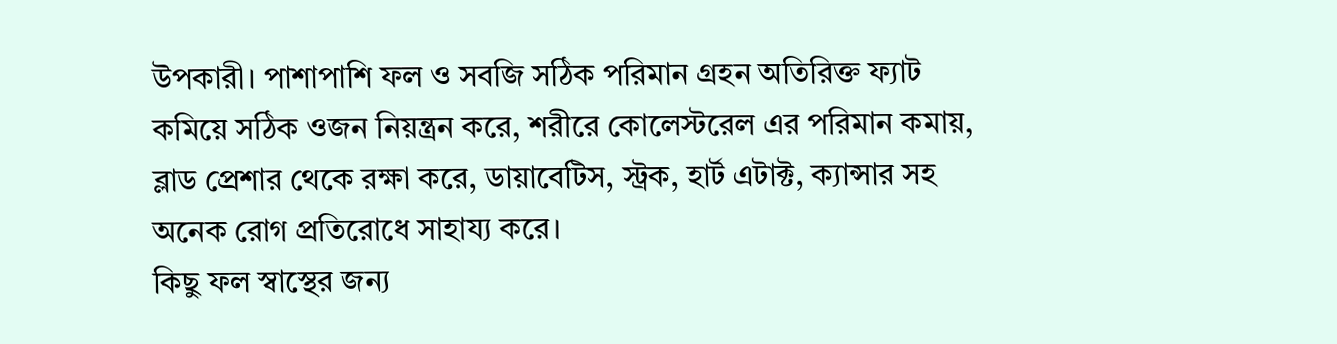উপকারী। পাশাপাশি ফল ও সবজি সঠিক পরিমান গ্রহন অতিরিক্ত ফ্যাট কমিয়ে সঠিক ওজন নিয়ন্ত্রন করে, শরীরে কোলেস্টরেল এর পরিমান কমায়, ব্লাড প্রেশার থেকে রক্ষা করে, ডায়াবেটিস, স্ট্রক, হার্ট এটাক্ট, ক্যান্সার সহ অনেক রোগ প্রতিরোধে সাহায্য করে।
কিছু ফল স্বাস্থের জন্য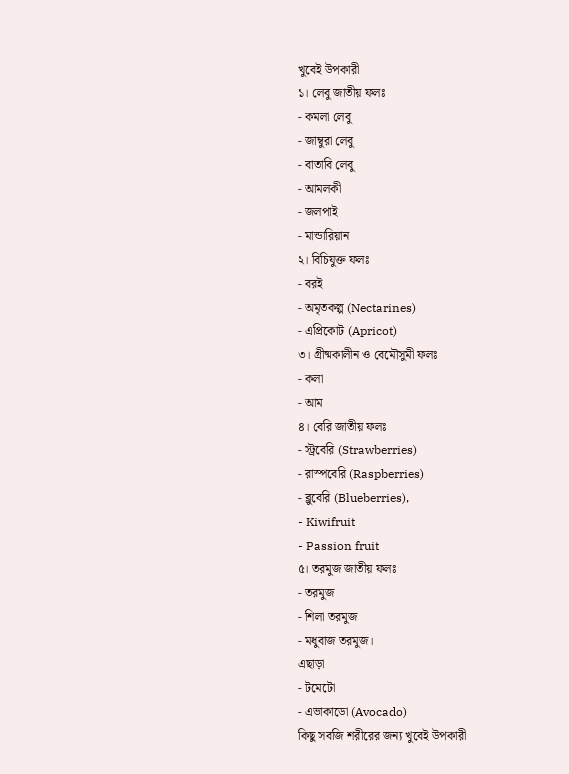খুবেই উপকারী
১। লেবু জাতীয় ফলঃ
- কমলা লেবু
- জাম্বুরা লেবু
- বাতাবি লেবু
- আমলকী
- জলপাই
- মান্ডারিয়ান
২। বিচিযুক্ত ফলঃ
- বরই
- অমৃতকল্প (Nectarines)
- এপ্রিকোট (Apricot)
৩। গ্রীষ্মকালীন ও বেমৌসুমী ফলঃ
- কলা
- আম
৪। বেরি জাতীয় ফলঃ
- স্ট্রবেরি (Strawberries)
- রাস্পবেরি (Raspberries)
- ব্লুবেরি (Blueberries),
- Kiwifruit
- Passion fruit
৫। তরমুজ জাতীয় ফলঃ
- তরমুজ
- শিলা তরমুজ
- মধুবাজ তরমুজ।
এছাড়া
- টমেটো
- এভাকাডো (Avocado)
কিছু সবজি শরীরের জন্য খুবেই উপকারী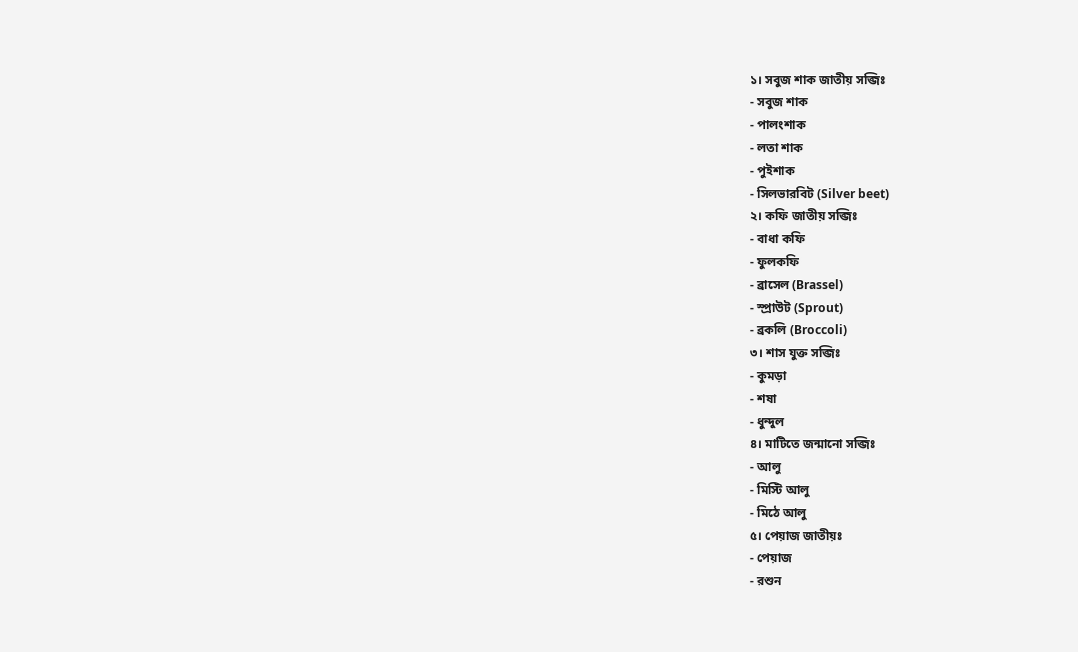১। সবুজ শাক জাতীয় সব্জিঃ
- সবুজ শাক
- পালংশাক
- লতা শাক
- পুইশাক
- সিলভারবিট (Silver beet)
২। কফি জাতীয় সব্জিঃ
- বাধা কফি
- ফুলকফি
- ব্রাসেল (Brassel)
- স্প্রাউট (Sprout)
- ব্রকলি (Broccoli)
৩। শাস যুক্ত সব্জিঃ
- কুমড়া
- শষা
- ধুন্দুল
৪। মাটিতে জন্মানো সব্জিঃ
- আলু
- মিস্টি আলু
- মিঠে আলু
৫। পেয়াজ জাতীয়ঃ
- পেয়াজ
- রশুন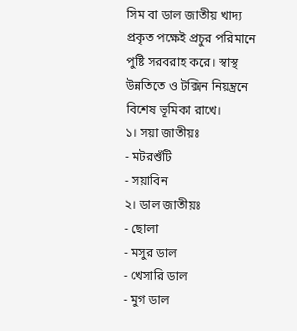সিম বা ডাল জাতীয় খাদ্য প্রকৃত পক্ষেই প্রচুর পরিমানে পুষ্টি সরবরাহ করে। স্বাস্থ উন্নতিতে ও টক্সিন নিয়ন্ত্রনে বিশেষ ভূমিকা রাখে।
১। সয়া জাতীয়ঃ
- মটরশুঁটি
- সয়াবিন
২। ডাল জাতীয়ঃ
- ছোলা
- মসুর ডাল
- খেসারি ডাল
- মুগ ডাল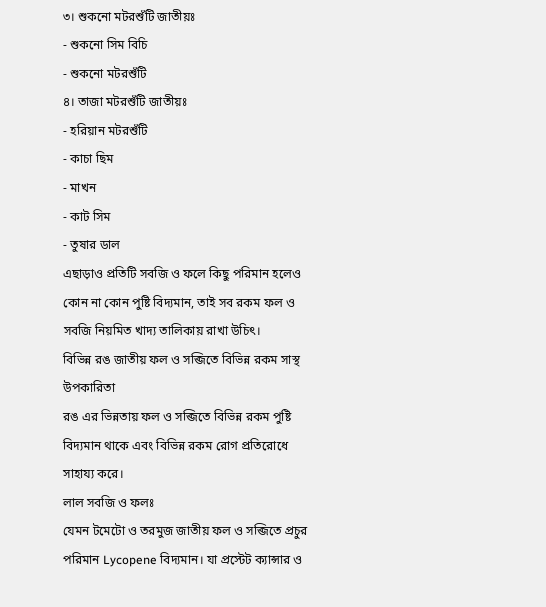৩। শুকনো মটরশুঁটি জাতীয়ঃ
- শুকনো সিম বিচি
- শুকনো মটরশুঁটি
৪। তাজা মটরশুঁটি জাতীয়ঃ
- হরিয়ান মটরশুঁটি
- কাচা ছিম
- মাখন
- কাট সিম
- তুষার ডাল
এছাড়াও প্রতিটি সবজি ও ফলে কিছু পরিমান হলেও কোন না কোন পুষ্টি বিদ্যমান, তাই সব রকম ফল ও সবজি নিয়মিত খাদ্য তালিকায় রাখা উচিৎ।
বিভিন্ন রঙ জাতীয় ফল ও সব্জিতে বিভিন্ন রকম সাস্থ উপকারিতা
রঙ এর ভিন্নতায় ফল ও সব্জিতে বিভিন্ন রকম পুষ্টি বিদ্যমান থাকে এবং বিভিন্ন রকম রোগ প্রতিরোধে সাহায্য করে।
লাল সবজি ও ফলঃ
যেমন টমেটো ও তরমুজ জাতীয় ফল ও সব্জিতে প্রচুর পরিমান Lycopene বিদ্যমান। যা প্রস্টেট ক্যান্সার ও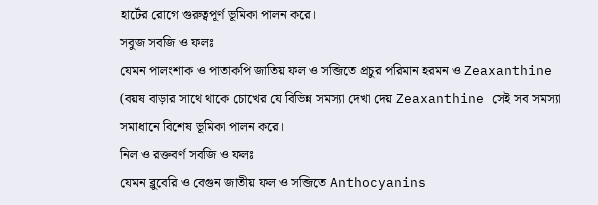হার্টের রোগে গুরুত্বপূর্ণ ভূমিকা পালন করে।
সবুজ সবজি ও ফলঃ
যেমন পালংশাক ও পাতাকপি জাতিয় ফল ও সব্জিতে প্রচুর পরিমান হরমন ও Zeaxanthine (বয়ষ বাড়ার সাথে থাকে চোখের যে বিভিন্ন সমস্যা দেখা দেয় Zeaxanthine সেই সব সমস্যা সমাধানে বিশেষ ভূমিকা পালন করে।
নিল ও রক্তবর্ণ সবজি ও ফলঃ
যেমন ব্লুবেরি ও বেগুন জাতীয় ফল ও সব্জিতে Anthocyanins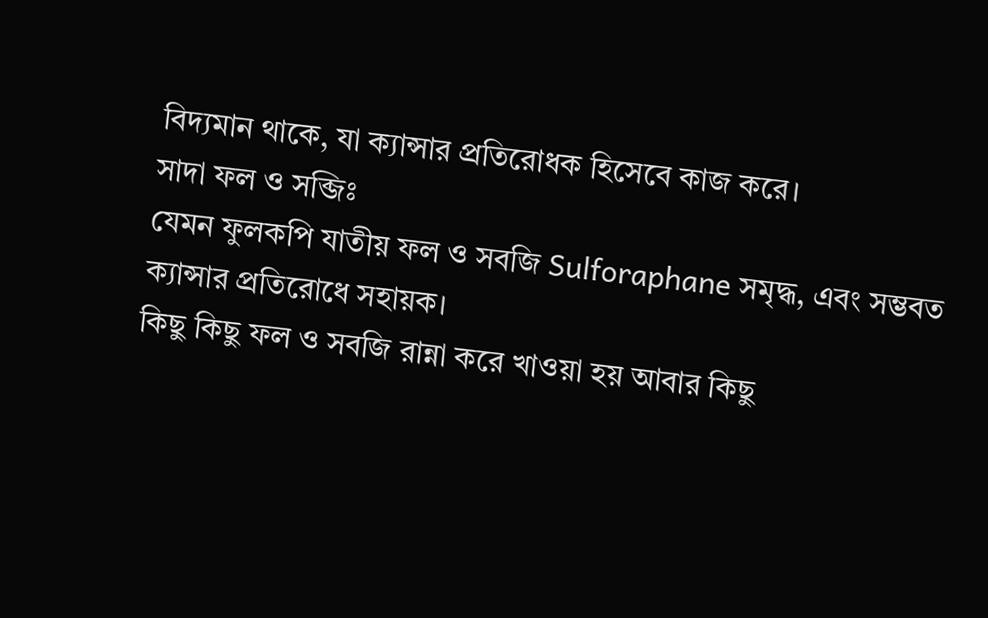বিদ্যমান থাকে, যা ক্যান্সার প্রতিরোধক হিসেবে কাজ করে।
সাদা ফল ও সব্জিঃ
যেমন ফুলকপি যাতীয় ফল ও সবজি Sulforaphane সমৃদ্ধ, এবং সম্ভবত ক্যান্সার প্রতিরোধে সহায়ক।
কিছু কিছু ফল ও সবজি রান্না করে খাওয়া হয় আবার কিছু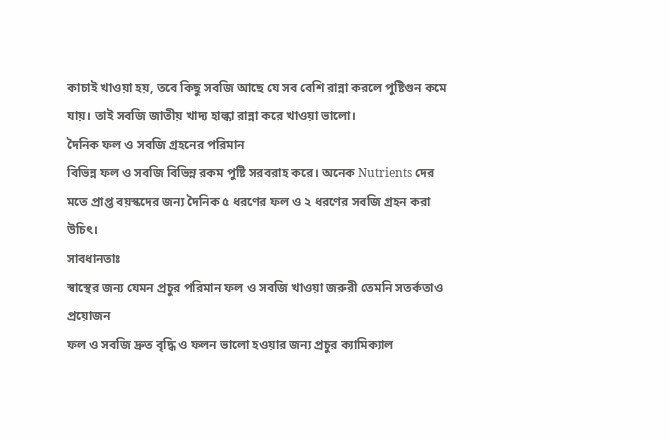কাচাই খাওয়া হয়, তবে কিছু সবজি আছে যে সব বেশি রান্না করলে পুষ্টিগুন কমে যায়। তাই সবজি জাতীয় খাদ্য হাল্কা রান্না করে খাওয়া ভালো।
দৈনিক ফল ও সবজি গ্রহনের পরিমান
বিভিন্ন ফল ও সবজি বিভিন্ন রকম পুষ্টি সরবরাহ করে। অনেক Nutrients দের মতে প্রাপ্ত বয়স্কদের জন্য দৈনিক ৫ ধরণের ফল ও ২ ধরণের সবজি গ্রহন করা উচিৎ।
সাবধানতাঃ
স্বাস্থের জন্য যেমন প্রচুর পরিমান ফল ও সবজি খাওয়া জরুরী তেমনি সতর্কতাও প্রয়োজন
ফল ও সবজি দ্রুত বৃদ্ধি ও ফলন ভালো হওয়ার জন্য প্রচুর ক্যামিক্যাল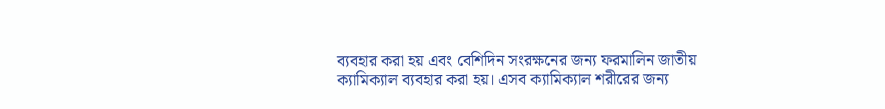ব্যবহার করা হয় এবং বেশিদিন সংরক্ষনের জন্য ফরমালিন জাতীয় ক্যামিক্যাল ব্যবহার করা হয়। এসব ক্যামিক্যাল শরীরের জন্য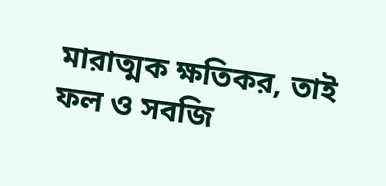মারাত্মক ক্ষতিকর, তাই ফল ও সবজি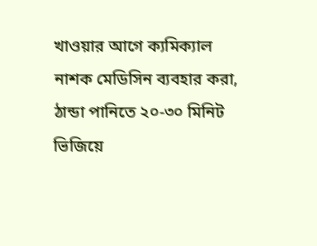খাওয়ার আগে ক্যমিক্যাল নাশক মেডিসিন ব্যবহার করা, ঠান্ডা পানিতে ২০-৩০ মিনিট ভিজিয়ে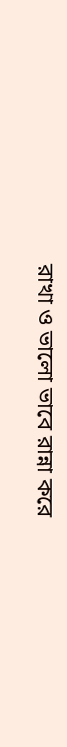রাখা ও ভালো ভাবে রান্না করে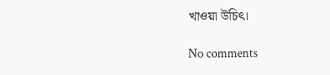খাওয়া উচিৎ।

No comments